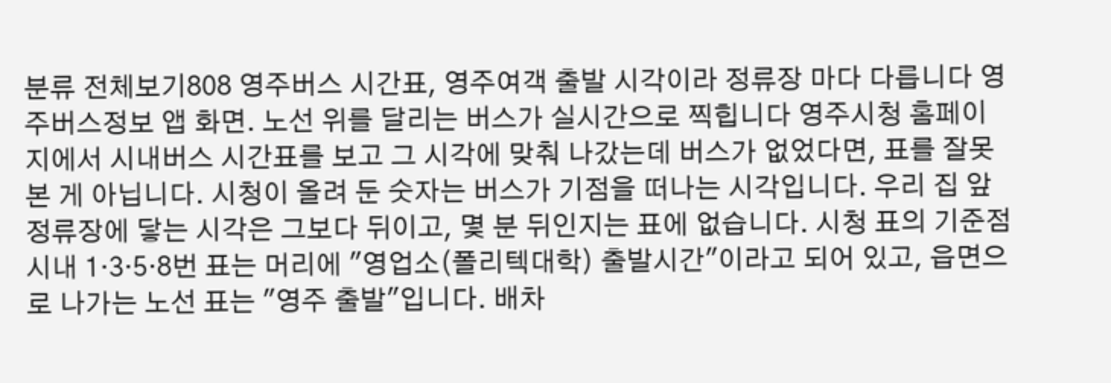분류 전체보기808 영주버스 시간표, 영주여객 출발 시각이라 정류장 마다 다릅니다 영주버스정보 앱 화면. 노선 위를 달리는 버스가 실시간으로 찍힙니다 영주시청 홈페이지에서 시내버스 시간표를 보고 그 시각에 맞춰 나갔는데 버스가 없었다면, 표를 잘못 본 게 아닙니다. 시청이 올려 둔 숫자는 버스가 기점을 떠나는 시각입니다. 우리 집 앞 정류장에 닿는 시각은 그보다 뒤이고, 몇 분 뒤인지는 표에 없습니다. 시청 표의 기준점시내 1·3·5·8번 표는 머리에 "영업소(폴리텍대학) 출발시간"이라고 되어 있고, 읍면으로 나가는 노선 표는 "영주 출발"입니다. 배차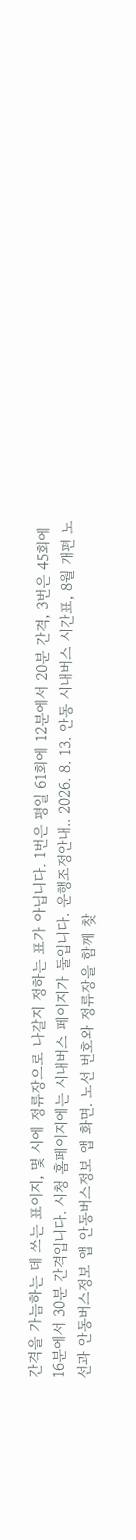간격을 가늠하는 데 쓰는 표이지, 몇 시에 정류장으로 나갈지 정하는 표가 아닙니다. 1번은 평일 61회에 12분에서 20분 간격, 3번은 45회에 16분에서 30분 간격입니다. 시청 홈페이지에는 시내버스 페이지가 둘입니다. 운행조정안내.. 2026. 8. 13. 안동 시내버스 시간표, 8월 개편 노선과 안동버스정보 앱 안동버스정보 앱 화면. 노선 번호와 정류장을 함께 찾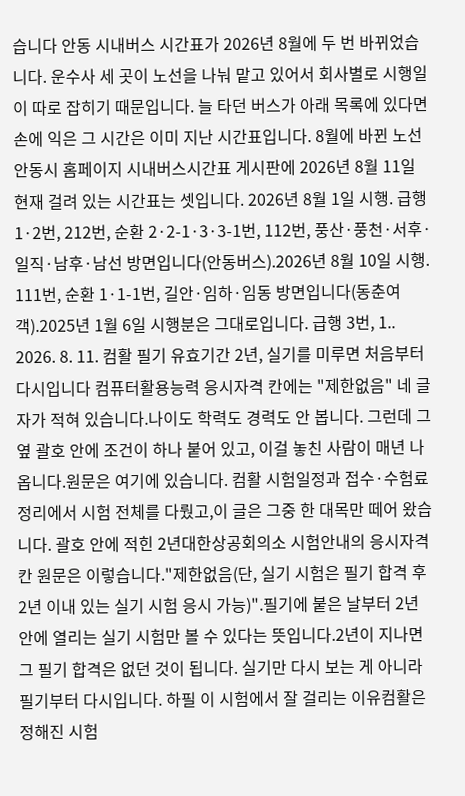습니다 안동 시내버스 시간표가 2026년 8월에 두 번 바뀌었습니다. 운수사 세 곳이 노선을 나눠 맡고 있어서 회사별로 시행일이 따로 잡히기 때문입니다. 늘 타던 버스가 아래 목록에 있다면 손에 익은 그 시간은 이미 지난 시간표입니다. 8월에 바뀐 노선 안동시 홈페이지 시내버스시간표 게시판에 2026년 8월 11일 현재 걸려 있는 시간표는 셋입니다. 2026년 8월 1일 시행. 급행 1·2번, 212번, 순환 2·2-1·3·3-1번, 112번, 풍산·풍천·서후·일직·남후·남선 방면입니다(안동버스).2026년 8월 10일 시행. 111번, 순환 1·1-1번, 길안·임하·임동 방면입니다(동춘여객).2025년 1월 6일 시행분은 그대로입니다. 급행 3번, 1.. 2026. 8. 11. 컴활 필기 유효기간 2년, 실기를 미루면 처음부터 다시입니다 컴퓨터활용능력 응시자격 칸에는 "제한없음" 네 글자가 적혀 있습니다.나이도 학력도 경력도 안 봅니다. 그런데 그 옆 괄호 안에 조건이 하나 붙어 있고, 이걸 놓친 사람이 매년 나옵니다.원문은 여기에 있습니다. 컴활 시험일정과 접수·수험료 정리에서 시험 전체를 다뤘고,이 글은 그중 한 대목만 떼어 왔습니다. 괄호 안에 적힌 2년대한상공회의소 시험안내의 응시자격 칸 원문은 이렇습니다."제한없음(단, 실기 시험은 필기 합격 후 2년 이내 있는 실기 시험 응시 가능)".필기에 붙은 날부터 2년 안에 열리는 실기 시험만 볼 수 있다는 뜻입니다.2년이 지나면 그 필기 합격은 없던 것이 됩니다. 실기만 다시 보는 게 아니라 필기부터 다시입니다. 하필 이 시험에서 잘 걸리는 이유컴활은 정해진 시험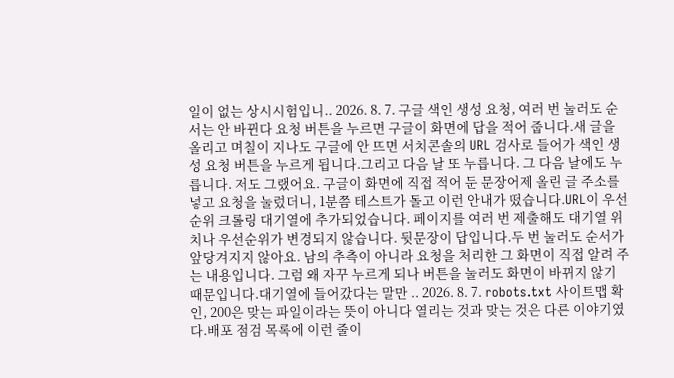일이 없는 상시시험입니.. 2026. 8. 7. 구글 색인 생성 요청, 여러 번 눌러도 순서는 안 바뀐다 요청 버튼을 누르면 구글이 화면에 답을 적어 줍니다.새 글을 올리고 며칠이 지나도 구글에 안 뜨면 서치콘솔의 URL 검사로 들어가 색인 생성 요청 버튼을 누르게 됩니다.그리고 다음 날 또 누릅니다. 그 다음 날에도 누릅니다. 저도 그랬어요. 구글이 화면에 직접 적어 둔 문장어제 올린 글 주소를 넣고 요청을 눌렀더니, 1분쯤 테스트가 돌고 이런 안내가 떴습니다.URL이 우선순위 크롤링 대기열에 추가되었습니다. 페이지를 여러 번 제출해도 대기열 위치나 우선순위가 변경되지 않습니다. 뒷문장이 답입니다.두 번 눌러도 순서가 앞당겨지지 않아요. 남의 추측이 아니라 요청을 처리한 그 화면이 직접 알려 주는 내용입니다. 그럼 왜 자꾸 누르게 되나 버튼을 눌러도 화면이 바뀌지 않기 때문입니다.대기열에 들어갔다는 말만 .. 2026. 8. 7. robots.txt 사이트맵 확인, 200은 맞는 파일이라는 뜻이 아니다 열리는 것과 맞는 것은 다른 이야기였다.배포 점검 목록에 이런 줄이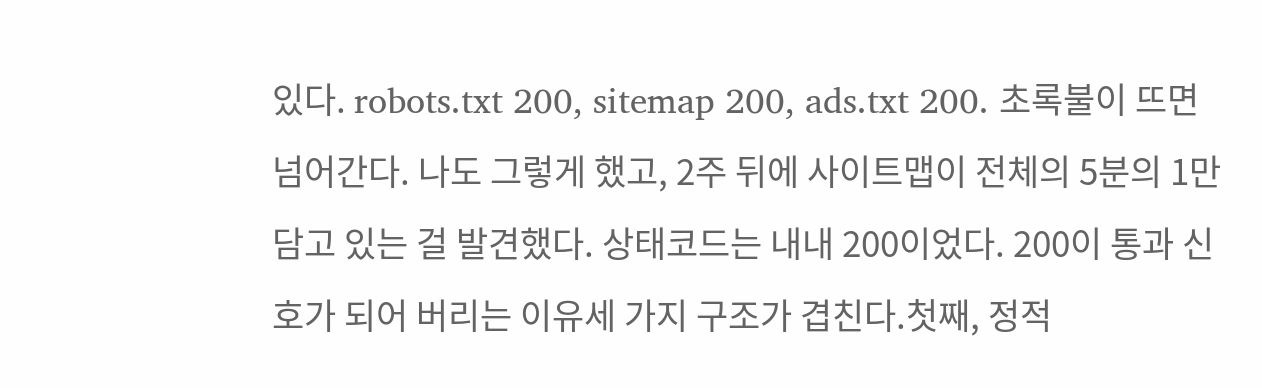있다. robots.txt 200, sitemap 200, ads.txt 200. 초록불이 뜨면 넘어간다. 나도 그렇게 했고, 2주 뒤에 사이트맵이 전체의 5분의 1만 담고 있는 걸 발견했다. 상태코드는 내내 200이었다. 200이 통과 신호가 되어 버리는 이유세 가지 구조가 겹친다.첫째, 정적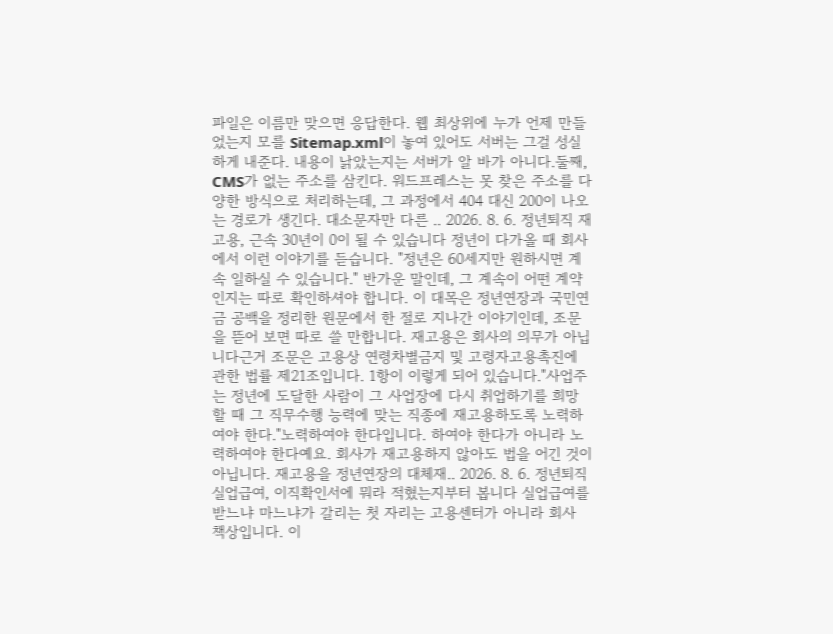파일은 이름만 맞으면 응답한다. 웹 최상위에 누가 언제 만들었는지 모를 Sitemap.xml이 놓여 있어도 서버는 그걸 성실하게 내준다. 내용이 낡았는지는 서버가 알 바가 아니다.둘째, CMS가 없는 주소를 삼킨다. 워드프레스는 못 찾은 주소를 다양한 방식으로 처리하는데, 그 과정에서 404 대신 200이 나오는 경로가 생긴다. 대소문자만 다른 .. 2026. 8. 6. 정년퇴직 재고용, 근속 30년이 0이 될 수 있습니다 정년이 다가올 때 회사에서 이런 이야기를 듣습니다. "정년은 60세지만 원하시면 계속 일하실 수 있습니다." 반가운 말인데, 그 계속이 어떤 계약인지는 따로 확인하셔야 합니다. 이 대목은 정년연장과 국민연금 공백을 정리한 원문에서 한 절로 지나간 이야기인데, 조문을 뜯어 보면 따로 쓸 만합니다. 재고용은 회사의 의무가 아닙니다근거 조문은 고용상 연령차별금지 및 고령자고용촉진에 관한 법률 제21조입니다. 1항이 이렇게 되어 있습니다."사업주는 정년에 도달한 사람이 그 사업장에 다시 취업하기를 희망할 때 그 직무수행 능력에 맞는 직종에 재고용하도록 노력하여야 한다."노력하여야 한다입니다. 하여야 한다가 아니라 노력하여야 한다예요. 회사가 재고용하지 않아도 법을 어긴 것이 아닙니다. 재고용을 정년연장의 대체재.. 2026. 8. 6. 정년퇴직 실업급여, 이직확인서에 뭐라 적혔는지부터 봅니다 실업급여를 받느냐 마느냐가 갈리는 첫 자리는 고용센터가 아니라 회사 책상입니다. 이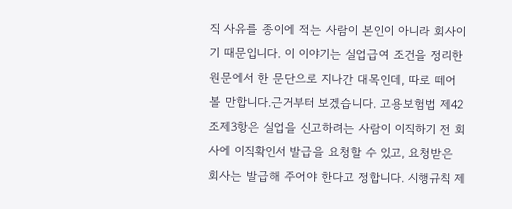직 사유를 종이에 적는 사람이 본인이 아니라 회사이기 때문입니다. 이 이야기는 실업급여 조건을 정리한 원문에서 한 문단으로 지나간 대목인데, 따로 떼어 볼 만합니다.근거부터 보겠습니다. 고용보험법 제42조제3항은 실업을 신고하려는 사람이 이직하기 전 회사에 이직확인서 발급을 요청할 수 있고, 요청받은 회사는 발급해 주어야 한다고 정합니다. 시행규칙 제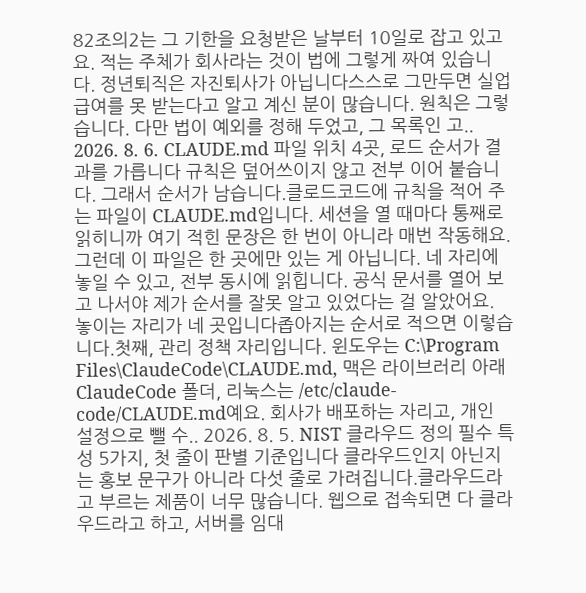82조의2는 그 기한을 요청받은 날부터 10일로 잡고 있고요. 적는 주체가 회사라는 것이 법에 그렇게 짜여 있습니다. 정년퇴직은 자진퇴사가 아닙니다스스로 그만두면 실업급여를 못 받는다고 알고 계신 분이 많습니다. 원칙은 그렇습니다. 다만 법이 예외를 정해 두었고, 그 목록인 고.. 2026. 8. 6. CLAUDE.md 파일 위치 4곳, 로드 순서가 결과를 가릅니다 규칙은 덮어쓰이지 않고 전부 이어 붙습니다. 그래서 순서가 남습니다.클로드코드에 규칙을 적어 주는 파일이 CLAUDE.md입니다. 세션을 열 때마다 통째로 읽히니까 여기 적힌 문장은 한 번이 아니라 매번 작동해요.그런데 이 파일은 한 곳에만 있는 게 아닙니다. 네 자리에 놓일 수 있고, 전부 동시에 읽힙니다. 공식 문서를 열어 보고 나서야 제가 순서를 잘못 알고 있었다는 걸 알았어요. 놓이는 자리가 네 곳입니다좁아지는 순서로 적으면 이렇습니다.첫째, 관리 정책 자리입니다. 윈도우는 C:\Program Files\ClaudeCode\CLAUDE.md, 맥은 라이브러리 아래 ClaudeCode 폴더, 리눅스는 /etc/claude-code/CLAUDE.md예요. 회사가 배포하는 자리고, 개인 설정으로 뺄 수.. 2026. 8. 5. NIST 클라우드 정의 필수 특성 5가지, 첫 줄이 판별 기준입니다 클라우드인지 아닌지는 홍보 문구가 아니라 다섯 줄로 가려집니다.클라우드라고 부르는 제품이 너무 많습니다. 웹으로 접속되면 다 클라우드라고 하고, 서버를 임대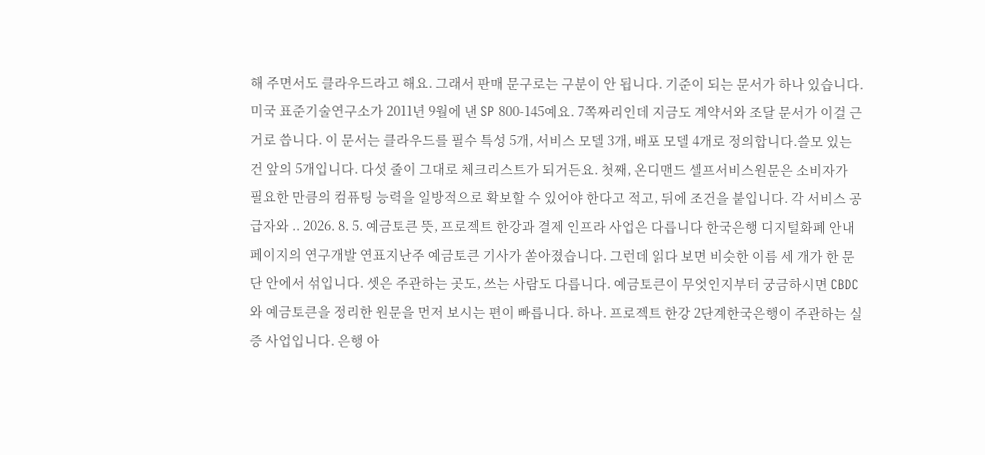해 주면서도 클라우드라고 해요. 그래서 판매 문구로는 구분이 안 됩니다. 기준이 되는 문서가 하나 있습니다. 미국 표준기술연구소가 2011년 9월에 낸 SP 800-145예요. 7쪽짜리인데 지금도 계약서와 조달 문서가 이걸 근거로 씁니다. 이 문서는 클라우드를 필수 특성 5개, 서비스 모델 3개, 배포 모델 4개로 정의합니다.쓸모 있는 건 앞의 5개입니다. 다섯 줄이 그대로 체크리스트가 되거든요. 첫째, 온디맨드 셀프서비스원문은 소비자가 필요한 만큼의 컴퓨팅 능력을 일방적으로 확보할 수 있어야 한다고 적고, 뒤에 조건을 붙입니다. 각 서비스 공급자와 .. 2026. 8. 5. 예금토큰 뜻, 프로젝트 한강과 결제 인프라 사업은 다릅니다 한국은행 디지털화폐 안내 페이지의 연구개발 연표지난주 예금토큰 기사가 쏟아졌습니다. 그런데 읽다 보면 비슷한 이름 세 개가 한 문단 안에서 섞입니다. 셋은 주관하는 곳도, 쓰는 사람도 다릅니다. 예금토큰이 무엇인지부터 궁금하시면 CBDC와 예금토큰을 정리한 원문을 먼저 보시는 편이 빠릅니다. 하나. 프로젝트 한강 2단계한국은행이 주관하는 실증 사업입니다. 은행 아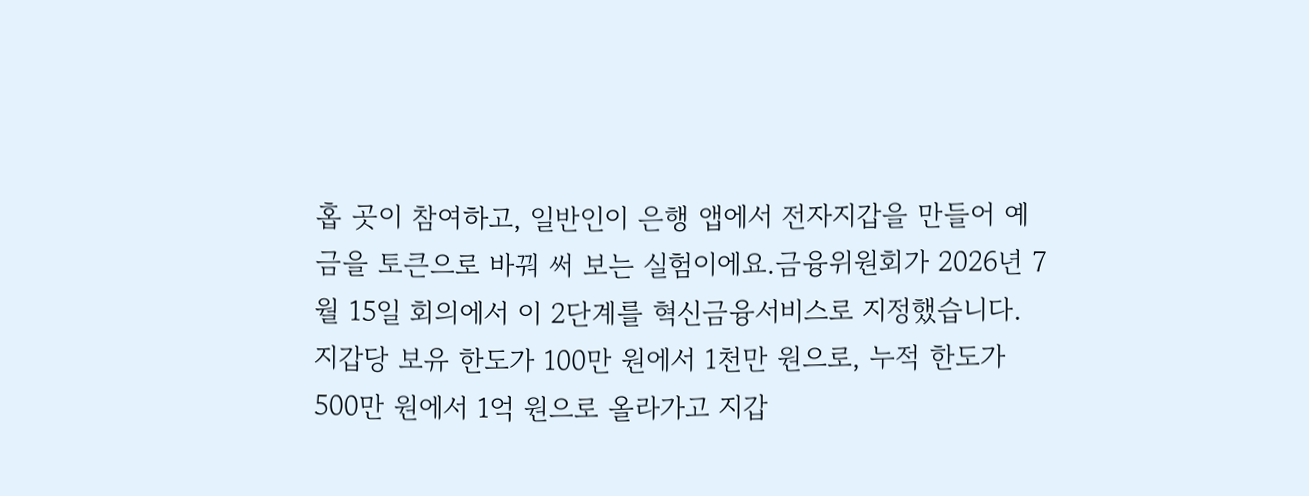홉 곳이 참여하고, 일반인이 은행 앱에서 전자지갑을 만들어 예금을 토큰으로 바꿔 써 보는 실험이에요.금융위원회가 2026년 7월 15일 회의에서 이 2단계를 혁신금융서비스로 지정했습니다. 지갑당 보유 한도가 100만 원에서 1천만 원으로, 누적 한도가 500만 원에서 1억 원으로 올라가고 지갑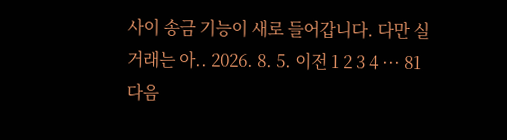사이 송금 기능이 새로 들어갑니다. 다만 실거래는 아.. 2026. 8. 5. 이전 1 2 3 4 ··· 81 다음